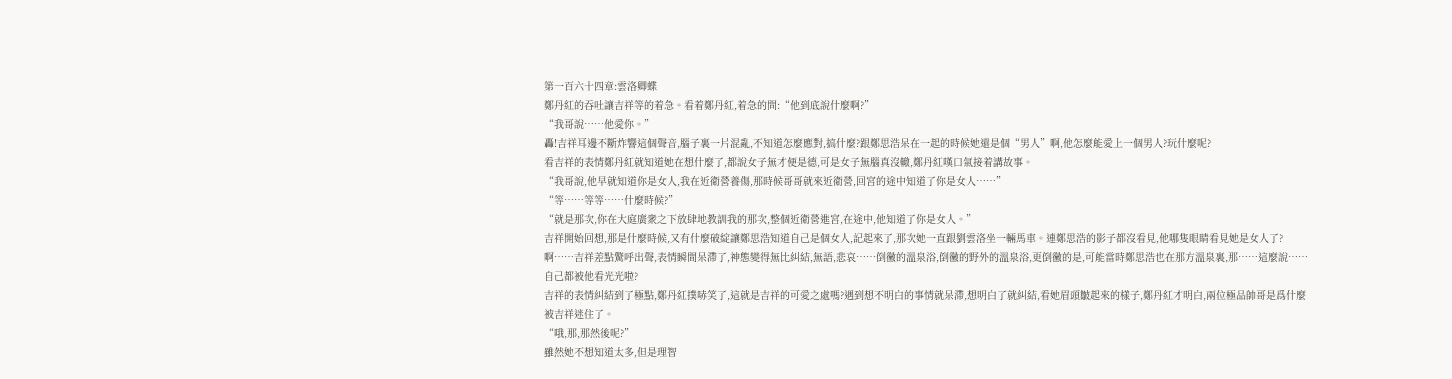第一百六十四章:雲洛卿蝶
鄭丹紅的吞吐讓吉祥等的着急。看着鄭丹紅,着急的問:“他到底說什麼啊?”
“我哥說……他愛你。”
轟!吉祥耳邊不斷炸響這個聲音,腦子裏一片混亂,不知道怎麼應對,搞什麼?跟鄭思浩呆在一起的時候她還是個“男人”啊,他怎麼能愛上一個男人?玩什麼呢?
看吉祥的表情鄭丹紅就知道她在想什麼了,都說女子無才便是德,可是女子無腦真沒轍,鄭丹紅嘆口氣接着講故事。
“我哥說,他早就知道你是女人,我在近衛營養傷,那時候哥哥就來近衛營,回宮的途中知道了你是女人……”
“等……等等……什麼時候?”
“就是那次,你在大庭廣衆之下放肆地教訓我的那次,整個近衛營進宮,在途中,他知道了你是女人。”
吉祥開始回想,那是什麼時候,又有什麼破綻讓鄭思浩知道自己是個女人,記起來了,那次她一直跟劉雲洛坐一輛馬車。連鄭思浩的影子都沒看見,他哪隻眼睛看見她是女人了?
啊……吉祥差點驚呼出聲,表情瞬間呆滯了,神態變得無比糾結,無語,悲哀……倒黴的溫泉浴,倒黴的野外的溫泉浴,更倒黴的是,可能當時鄭思浩也在那方溫泉裏,那……這麼說……自己都被他看光光啦?
吉祥的表情糾結到了極點,鄭丹紅撲哧笑了,這就是吉祥的可愛之處嗎?遇到想不明白的事情就呆滯,想明白了就糾結,看她眉頭皺起來的樣子,鄭丹紅才明白,兩位極品帥哥是爲什麼被吉祥迷住了。
“哦,那,那然後呢?”
雖然她不想知道太多,但是理智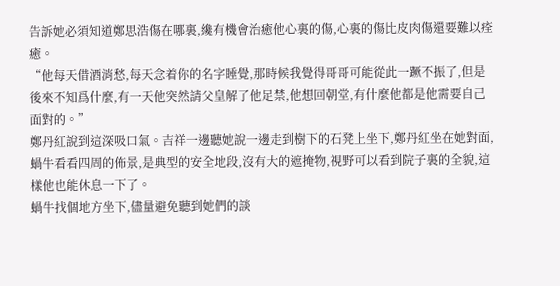告訴她必須知道鄭思浩傷在哪裏,纔有機會治癒他心裏的傷,心裏的傷比皮肉傷還要難以痊癒。
“他每天借酒消愁,每天念着你的名字睡覺,那時候我覺得哥哥可能從此一蹶不振了,但是後來不知爲什麼,有一天他突然請父皇解了他足禁,他想回朝堂,有什麼他都是他需要自己面對的。”
鄭丹紅說到這深吸口氣。吉祥一邊聽她說一邊走到樹下的石凳上坐下,鄭丹紅坐在她對面,蝸牛看看四周的佈景,是典型的安全地段,沒有大的遮掩物,視野可以看到院子裏的全貌,這樣他也能休息一下了。
蝸牛找個地方坐下,儘量避免聽到她們的談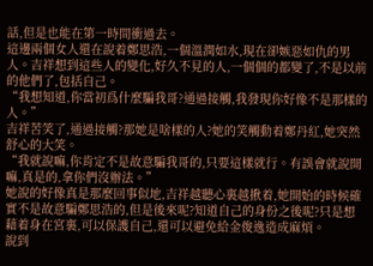話,但是也能在第一時間衝過去。
這邊兩個女人還在說着鄭思浩,一個溫潤如水,現在卻嫉惡如仇的男人。吉祥想到這些人的變化,好久不見的人,一個個的都變了,不是以前的他們了,包括自己。
“我想知道,你當初爲什麼騙我哥?通過接觸,我發現你好像不是那樣的人。”
吉祥苦笑了,通過接觸?那她是啥樣的人?她的笑觸動着鄭丹紅,她突然舒心的大笑。
“我就說嘛,你肯定不是故意騙我哥的,只要這樣就行。有誤會就說開嘛,真是的,拿你們沒辦法。”
她說的好像真是那麼回事似地,吉祥越聽心裏越揪着,她開始的時候確實不是故意騙鄭思浩的,但是後來呢?知道自己的身份之後呢?只是想藉着身在宮裏,可以保護自己,還可以避免給金俊逸造成麻煩。
說到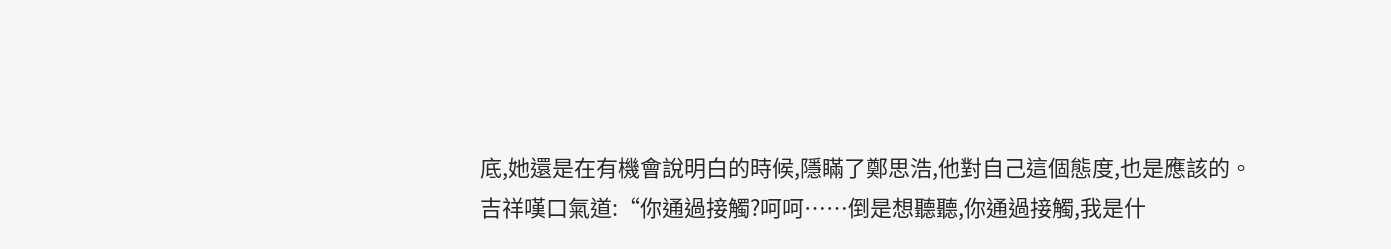底,她還是在有機會說明白的時候,隱瞞了鄭思浩,他對自己這個態度,也是應該的。
吉祥嘆口氣道:“你通過接觸?呵呵……倒是想聽聽,你通過接觸,我是什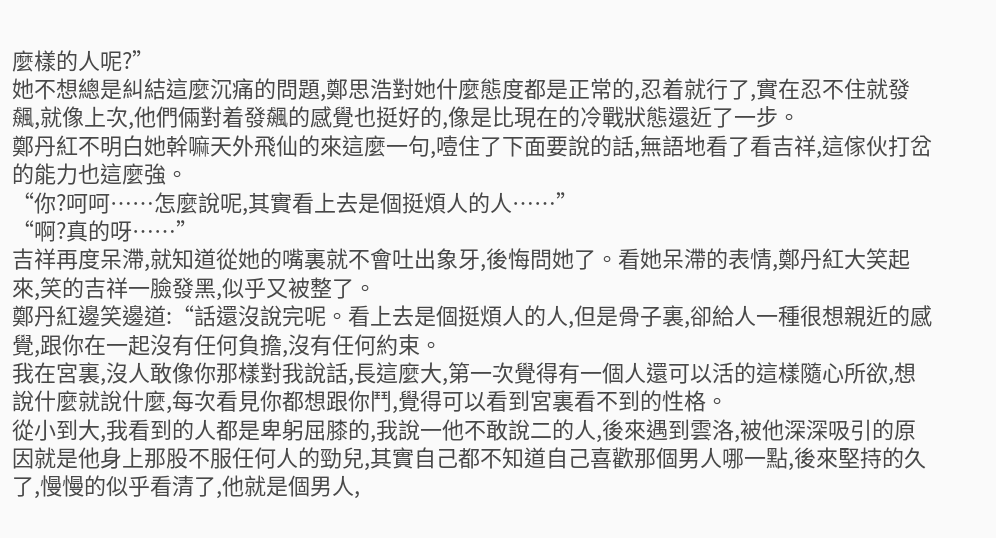麼樣的人呢?”
她不想總是糾結這麼沉痛的問題,鄭思浩對她什麼態度都是正常的,忍着就行了,實在忍不住就發飆,就像上次,他們倆對着發飆的感覺也挺好的,像是比現在的冷戰狀態還近了一步。
鄭丹紅不明白她幹嘛天外飛仙的來這麼一句,噎住了下面要說的話,無語地看了看吉祥,這傢伙打岔的能力也這麼強。
“你?呵呵……怎麼說呢,其實看上去是個挺煩人的人……”
“啊?真的呀……”
吉祥再度呆滯,就知道從她的嘴裏就不會吐出象牙,後悔問她了。看她呆滯的表情,鄭丹紅大笑起來,笑的吉祥一臉發黑,似乎又被整了。
鄭丹紅邊笑邊道:“話還沒說完呢。看上去是個挺煩人的人,但是骨子裏,卻給人一種很想親近的感覺,跟你在一起沒有任何負擔,沒有任何約束。
我在宮裏,沒人敢像你那樣對我說話,長這麼大,第一次覺得有一個人還可以活的這樣隨心所欲,想說什麼就說什麼,每次看見你都想跟你鬥,覺得可以看到宮裏看不到的性格。
從小到大,我看到的人都是卑躬屈膝的,我說一他不敢說二的人,後來遇到雲洛,被他深深吸引的原因就是他身上那股不服任何人的勁兒,其實自己都不知道自己喜歡那個男人哪一點,後來堅持的久了,慢慢的似乎看清了,他就是個男人,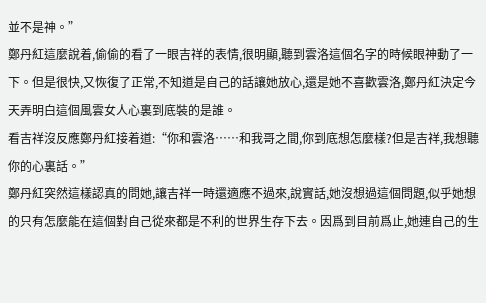並不是神。”
鄭丹紅這麼說着,偷偷的看了一眼吉祥的表情,很明顯,聽到雲洛這個名字的時候眼神動了一下。但是很快,又恢復了正常,不知道是自己的話讓她放心,還是她不喜歡雲洛,鄭丹紅決定今天弄明白這個風雲女人心裏到底裝的是誰。
看吉祥沒反應鄭丹紅接着道:“你和雲洛……和我哥之間,你到底想怎麼樣?但是吉祥,我想聽你的心裏話。”
鄭丹紅突然這樣認真的問她,讓吉祥一時還適應不過來,說實話,她沒想過這個問題,似乎她想的只有怎麼能在這個對自己從來都是不利的世界生存下去。因爲到目前爲止,她連自己的生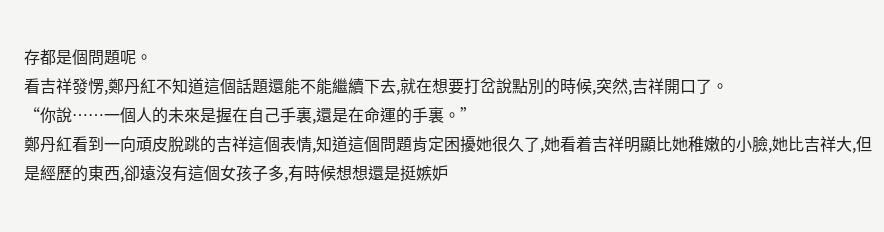存都是個問題呢。
看吉祥發愣,鄭丹紅不知道這個話題還能不能繼續下去,就在想要打岔說點別的時候,突然,吉祥開口了。
“你說……一個人的未來是握在自己手裏,還是在命運的手裏。”
鄭丹紅看到一向頑皮脫跳的吉祥這個表情,知道這個問題肯定困擾她很久了,她看着吉祥明顯比她稚嫩的小臉,她比吉祥大,但是經歷的東西,卻遠沒有這個女孩子多,有時候想想還是挺嫉妒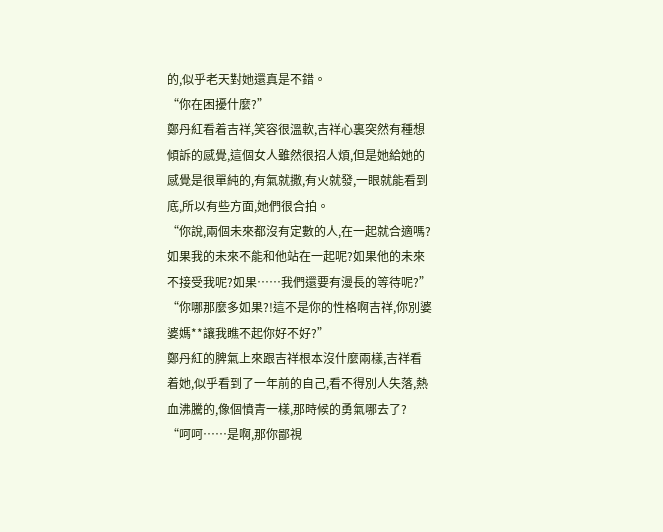的,似乎老天對她還真是不錯。
“你在困擾什麼?”
鄭丹紅看着吉祥,笑容很溫軟,吉祥心裏突然有種想傾訴的感覺,這個女人雖然很招人煩,但是她給她的感覺是很單純的,有氣就撒,有火就發,一眼就能看到底,所以有些方面,她們很合拍。
“你說,兩個未來都沒有定數的人,在一起就合適嗎?如果我的未來不能和他站在一起呢?如果他的未來不接受我呢?如果……我們還要有漫長的等待呢?”
“你哪那麼多如果?!這不是你的性格啊吉祥,你別婆婆媽**讓我瞧不起你好不好?”
鄭丹紅的脾氣上來跟吉祥根本沒什麼兩樣,吉祥看着她,似乎看到了一年前的自己,看不得別人失落,熱血沸騰的,像個憤青一樣,那時候的勇氣哪去了?
“呵呵……是啊,那你鄙視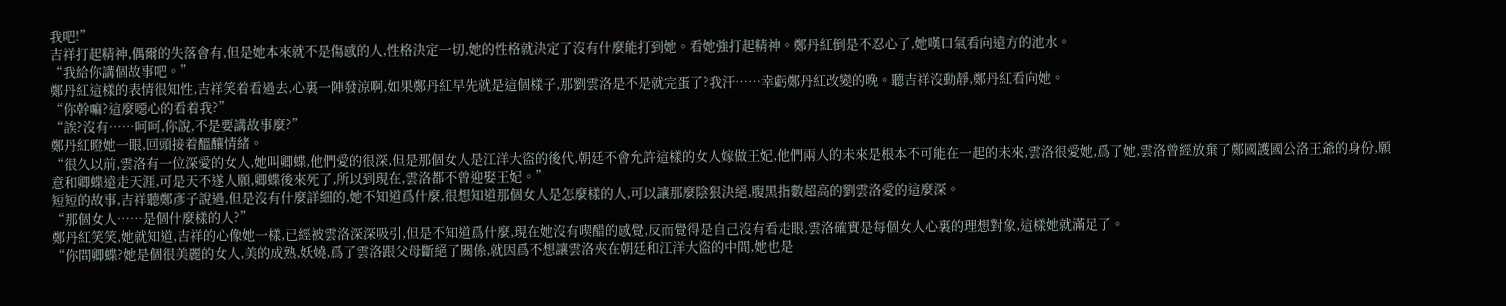我吧!”
吉祥打起精神,偶爾的失落會有,但是她本來就不是傷感的人,性格決定一切,她的性格就決定了沒有什麼能打到她。看她強打起精神。鄭丹紅倒是不忍心了,她嘆口氣看向遠方的池水。
“我給你講個故事吧。”
鄭丹紅這樣的表情很知性,吉祥笑着看過去,心裏一陣發涼啊,如果鄭丹紅早先就是這個樣子,那劉雲洛是不是就完蛋了?我汗……幸虧鄭丹紅改變的晚。聽吉祥沒動靜,鄭丹紅看向她。
“你幹嘛?這麼噁心的看着我?”
“誒?沒有……呵呵,你說,不是要講故事麼?”
鄭丹紅瞪她一眼,回頭接着醞釀情緒。
“很久以前,雲洛有一位深愛的女人,她叫卿蝶,他們愛的很深,但是那個女人是江洋大盜的後代,朝廷不會允許這樣的女人嫁做王妃,他們兩人的未來是根本不可能在一起的未來,雲洛很愛她,爲了她,雲洛曾經放棄了鄭國護國公洛王爺的身份,願意和卿蝶遠走天涯,可是天不遂人願,卿蝶後來死了,所以到現在,雲洛都不曾迎娶王妃。”
短短的故事,吉祥聽鄭彥子說過,但是沒有什麼詳細的,她不知道爲什麼,很想知道那個女人是怎麼樣的人,可以讓那麼陰狠決絕,腹黑指數超高的劉雲洛愛的這麼深。
“那個女人……是個什麼樣的人?”
鄭丹紅笑笑,她就知道,吉祥的心像她一樣,已經被雲洛深深吸引,但是不知道爲什麼,現在她沒有喫醋的感覺,反而覺得是自己沒有看走眼,雲洛確實是每個女人心裏的理想對象,這樣她就滿足了。
“你問卿蝶?她是個很美麗的女人,美的成熟,妖嬈,爲了雲洛跟父母斷絕了關係,就因爲不想讓雲洛夾在朝廷和江洋大盜的中間,她也是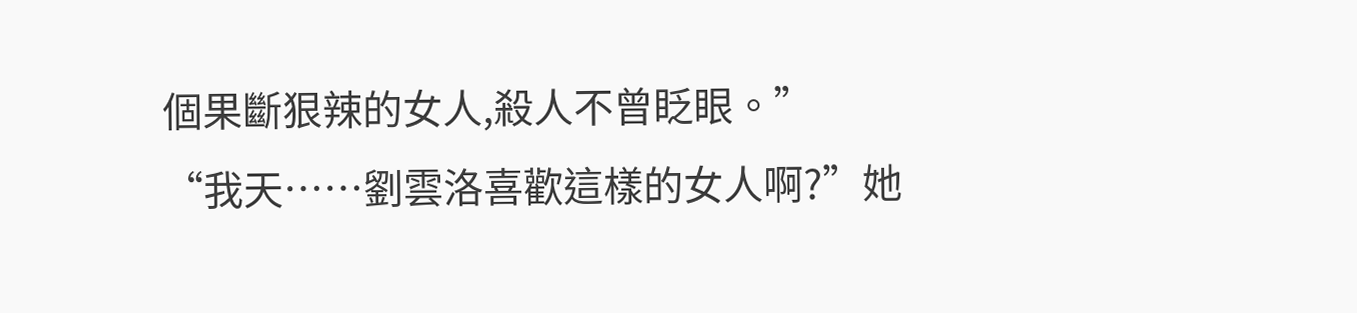個果斷狠辣的女人,殺人不曾眨眼。”
“我天……劉雲洛喜歡這樣的女人啊?”她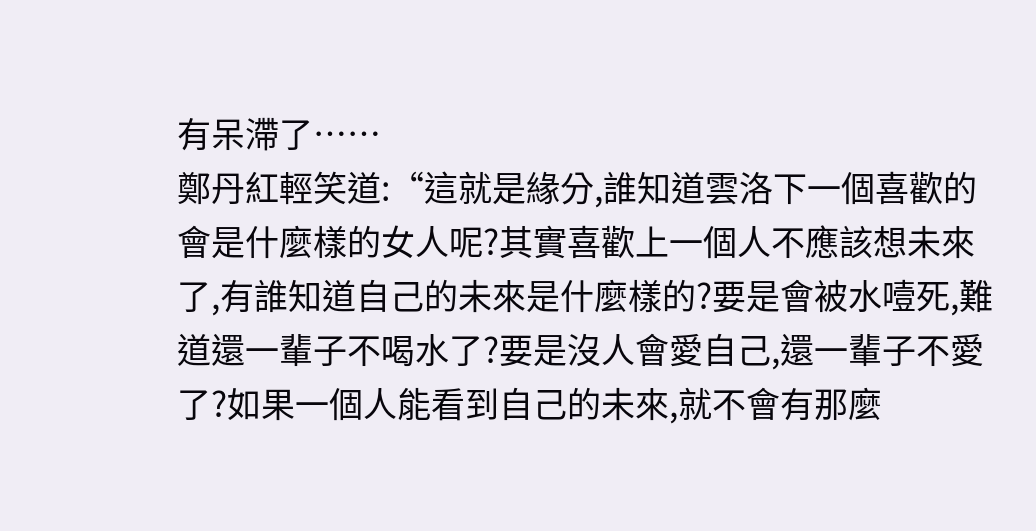有呆滯了……
鄭丹紅輕笑道:“這就是緣分,誰知道雲洛下一個喜歡的會是什麼樣的女人呢?其實喜歡上一個人不應該想未來了,有誰知道自己的未來是什麼樣的?要是會被水噎死,難道還一輩子不喝水了?要是沒人會愛自己,還一輩子不愛了?如果一個人能看到自己的未來,就不會有那麼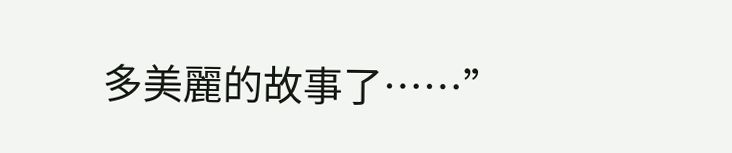多美麗的故事了……”